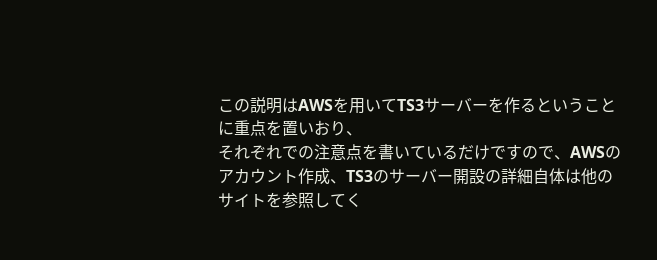この説明はAWSを用いてTS3サーバーを作るということに重点を置いおり、
それぞれでの注意点を書いているだけですので、AWSのアカウント作成、TS3のサーバー開設の詳細自体は他のサイトを参照してく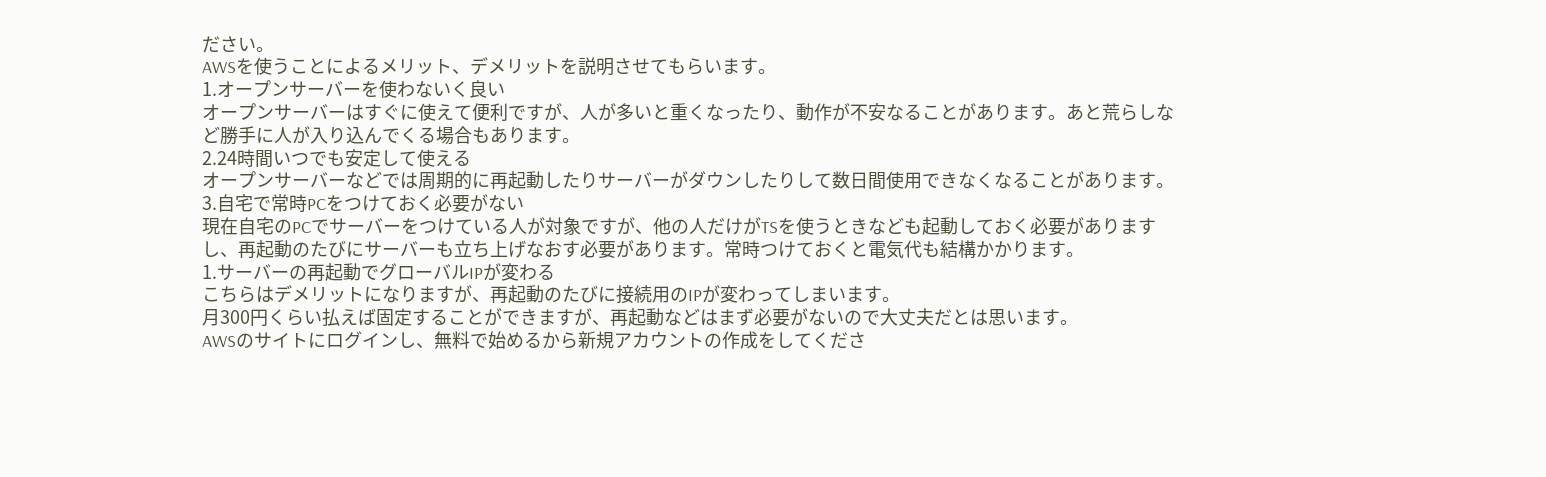ださい。
AWSを使うことによるメリット、デメリットを説明させてもらいます。
1.オープンサーバーを使わないく良い
オープンサーバーはすぐに使えて便利ですが、人が多いと重くなったり、動作が不安なることがあります。あと荒らしなど勝手に人が入り込んでくる場合もあります。
2.24時間いつでも安定して使える
オープンサーバーなどでは周期的に再起動したりサーバーがダウンしたりして数日間使用できなくなることがあります。
3.自宅で常時PCをつけておく必要がない
現在自宅のPCでサーバーをつけている人が対象ですが、他の人だけがTSを使うときなども起動しておく必要がありますし、再起動のたびにサーバーも立ち上げなおす必要があります。常時つけておくと電気代も結構かかります。
1.サーバーの再起動でグローバルIPが変わる
こちらはデメリットになりますが、再起動のたびに接続用のIPが変わってしまいます。
月300円くらい払えば固定することができますが、再起動などはまず必要がないので大丈夫だとは思います。
AWSのサイトにログインし、無料で始めるから新規アカウントの作成をしてくださ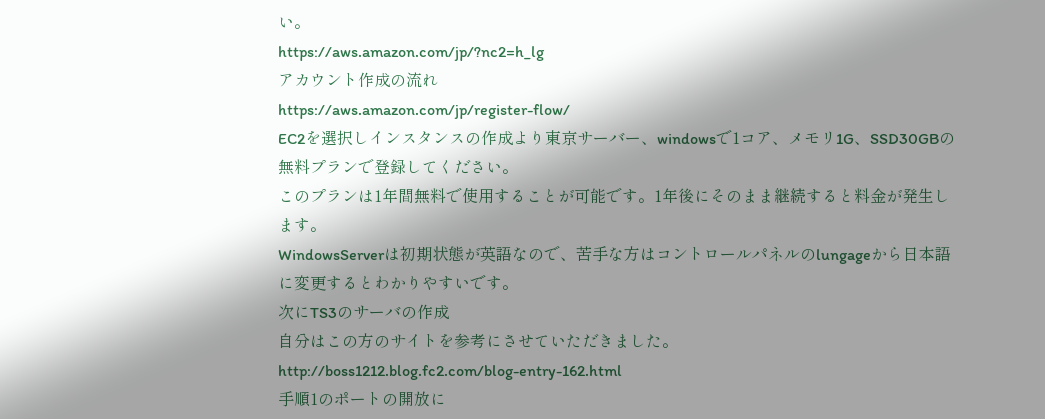い。
https://aws.amazon.com/jp/?nc2=h_lg
アカウント作成の流れ
https://aws.amazon.com/jp/register-flow/
EC2を選択しインスタンスの作成より東京サーバー、windowsで1コア、メモリ1G、SSD30GBの無料プランで登録してください。
このプランは1年間無料で使用することが可能です。1年後にそのまま継続すると料金が発生します。
WindowsServerは初期状態が英語なので、苦手な方はコントロールパネルのlungageから日本語に変更するとわかりやすいです。
次にTS3のサーバの作成
自分はこの方のサイトを参考にさせていただきました。
http://boss1212.blog.fc2.com/blog-entry-162.html
手順1のポートの開放に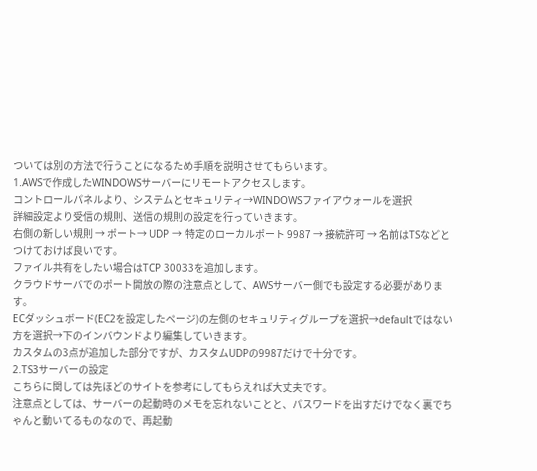ついては別の方法で行うことになるため手順を説明させてもらいます。
1.AWSで作成したWINDOWSサーバーにリモートアクセスします。
コントロールパネルより、システムとセキュリティ→WINDOWSファイアウォールを選択
詳細設定より受信の規則、送信の規則の設定を行っていきます。
右側の新しい規則 → ポート→ UDP → 特定のローカルポート 9987 → 接続許可 → 名前はTSなどとつけておけば良いです。
ファイル共有をしたい場合はTCP 30033を追加します。
クラウドサーバでのポート開放の際の注意点として、AWSサーバー側でも設定する必要があります。
ECダッシュボード(EC2を設定したページ)の左側のセキュリティグループを選択→defaultではない方を選択→下のインバウンドより編集していきます。
カスタムの3点が追加した部分ですが、カスタムUDPの9987だけで十分です。
2.TS3サーバーの設定
こちらに関しては先ほどのサイトを参考にしてもらえれば大丈夫です。
注意点としては、サーバーの起動時のメモを忘れないことと、パスワードを出すだけでなく裏でちゃんと動いてるものなので、再起動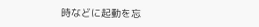時などに起動を忘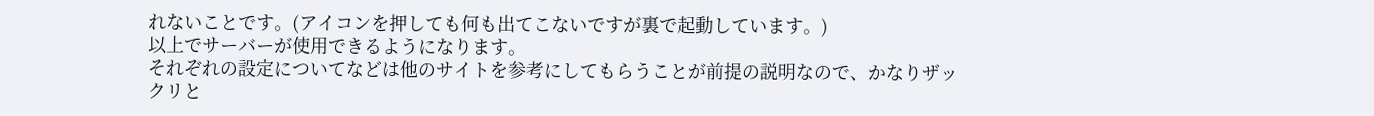れないことです。(アイコンを押しても何も出てこないですが裏で起動しています。)
以上でサーバーが使用できるようになります。
それぞれの設定についてなどは他のサイトを参考にしてもらうことが前提の説明なので、かなりザックリと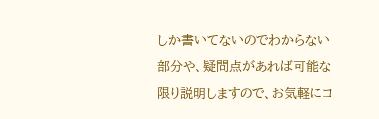しか書いてないのでわからない部分や、疑問点があれば可能な限り説明しますので、お気軽にコ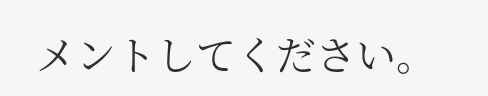メントしてください。